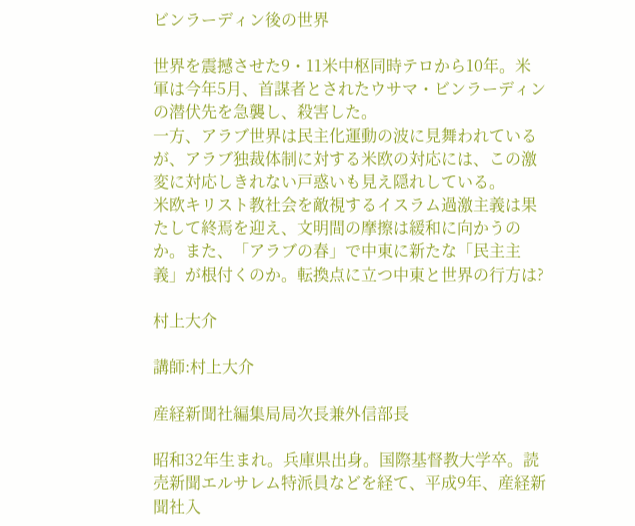ビンラーディン後の世界

世界を震撼させた9・11米中枢同時テロから10年。米軍は今年5月、首謀者とされたウサマ・ビンラーディンの潜伏先を急襲し、殺害した。
一方、アラブ世界は民主化運動の波に見舞われているが、アラブ独裁体制に対する米欧の対応には、この激変に対応しきれない戸惑いも見え隠れしている。
米欧キリスト教社会を敵視するイスラム過激主義は果たして終焉を迎え、文明間の摩擦は緩和に向かうのか。また、「アラブの春」で中東に新たな「民主主義」が根付くのか。転換点に立つ中東と世界の行方は?

村上大介

講師:村上大介

産経新聞社編集局局次長兼外信部長

昭和32年生まれ。兵庫県出身。国際基督教大学卒。読売新聞エルサレム特派員などを経て、平成9年、産経新聞社入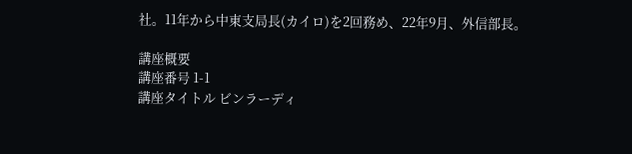社。11年から中東支局長(カイロ)を2回務め、22年9月、外信部長。

講座概要
講座番号 1-1
講座タイトル ビンラーディ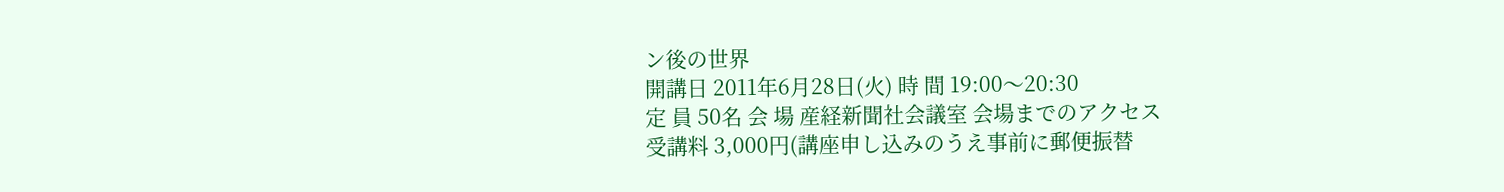ン後の世界
開講日 2011年6月28日(火) 時 間 19:00〜20:30
定 員 50名 会 場 産経新聞社会議室 会場までのアクセス
受講料 3,000円(講座申し込みのうえ事前に郵便振替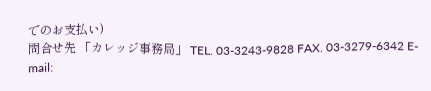でのお支払い)
問合せ先 「カレッジ事務局」 TEL. 03-3243-9828 FAX. 03-3279-6342 E-mail: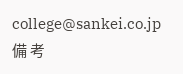college@sankei.co.jp
備 考